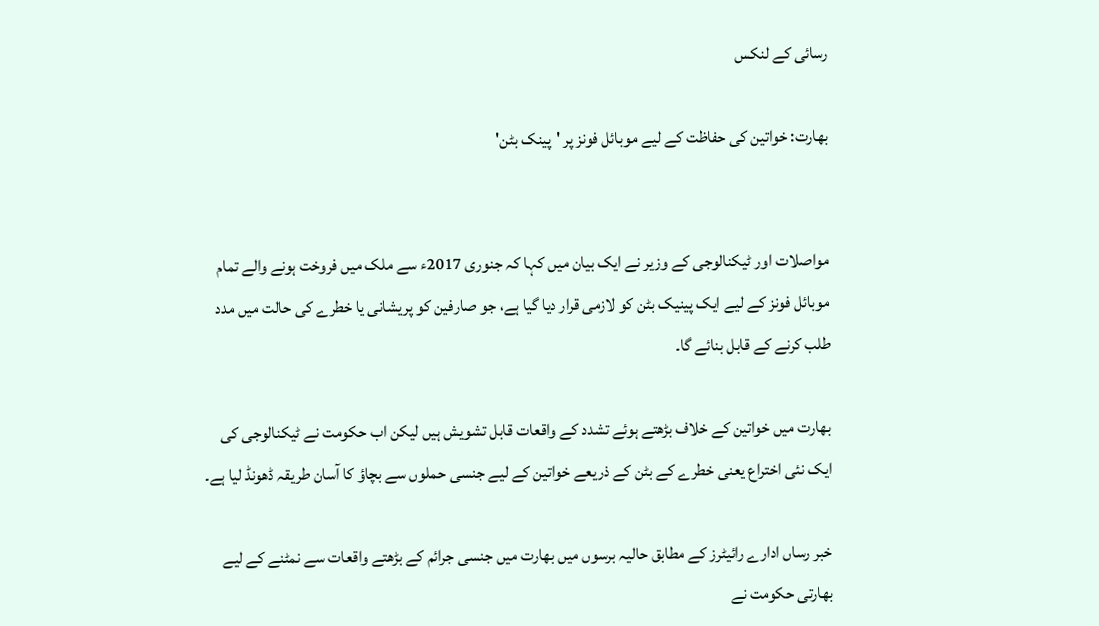رسائی کے لنکس

بھارت: خواتین کی حفاظت کے لیے موبائل فونز پر 'پینک بٹن'


مواصلات اور ٹیکنالوجی کے وزیر نے ایک بیان میں کہا کہ جنوری 2017ء سے ملک میں فروخت ہونے والے تمام موبائل فونز کے لیے ایک پینیک بٹن کو لازمی قرار دیا گیا ہے، جو صارفین کو پریشانی یا خطرے کی حالت میں مدد طلب کرنے کے قابل بنائے گا۔

بھارت میں خواتین کے خلاف بڑھتے ہوئے تشدد کے واقعات قابل تشویش ہیں لیکن اب حکومت نے ٹیکنالوجی کی ایک نئی اختراع یعنی خطرے کے بٹن کے ذریعے خواتین کے لیے جنسی حملوں سے بچاؤ کا آسان طریقہ ڈھونڈ لیا ہے۔

خبر رساں ادارے رائیٹرز کے مطابق حالیہ برسوں میں بھارت میں جنسی جرائم کے بڑھتے واقعات سے نمٹنے کے لیے بھارتی حکومت نے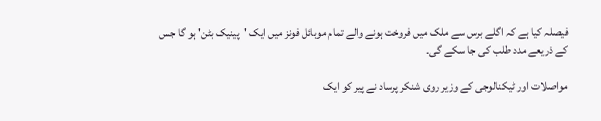فیصلہ کیا ہے کہ اگلے برس سے ملک میں فروخت ہونے والے تمام موبائل فونز میں ایک 'پینیک بٹن' ہو گا جس کے ذریعے مدد طلب کی جا سکے گی۔

مواصلات اور ٹیکنالوجی کے وزیر روی شنکر پرساد نے پیر کو ایک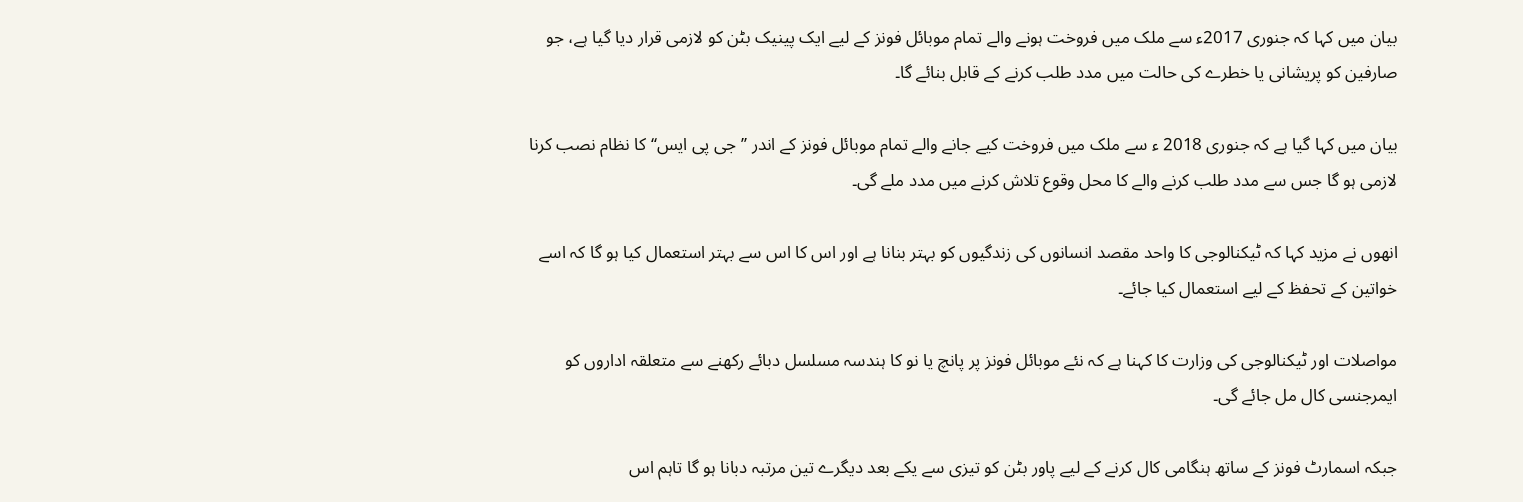بیان میں کہا کہ جنوری 2017ء سے ملک میں فروخت ہونے والے تمام موبائل فونز کے لیے ایک پینیک بٹن کو لازمی قرار دیا گیا ہے، جو صارفین کو پریشانی یا خطرے کی حالت میں مدد طلب کرنے کے قابل بنائے گا۔

بیان میں کہا گیا ہے کہ جنوری 2018 ء سے ملک میں فروخت کیے جانے والے تمام موبائل فونز کے اندر ’’جی پی ایس‘‘ کا نظام نصب کرنا لازمی ہو گا جس سے مدد طلب کرنے والے کا محل وقوع تلاش کرنے میں مدد ملے گی۔

انھوں نے مزید کہا کہ ٹیکنالوجی کا واحد مقصد انسانوں کی زندگیوں کو بہتر بنانا ہے اور اس کا اس سے بہتر استعمال کیا ہو گا کہ اسے خواتین کے تحفظ کے لیے استعمال کیا جائے۔

مواصلات اور ٹیکنالوجی کی وزارت کا کہنا ہے کہ نئے موبائل فونز پر پانچ یا نو کا ہندسہ مسلسل دبائے رکھنے سے متعلقہ اداروں کو ایمرجنسی کال مل جائے گی۔

جبکہ اسمارٹ فونز کے ساتھ ہنگامی کال کرنے کے لیے پاور بٹن کو تیزی سے یکے بعد دیگرے تین مرتبہ دبانا ہو گا تاہم اس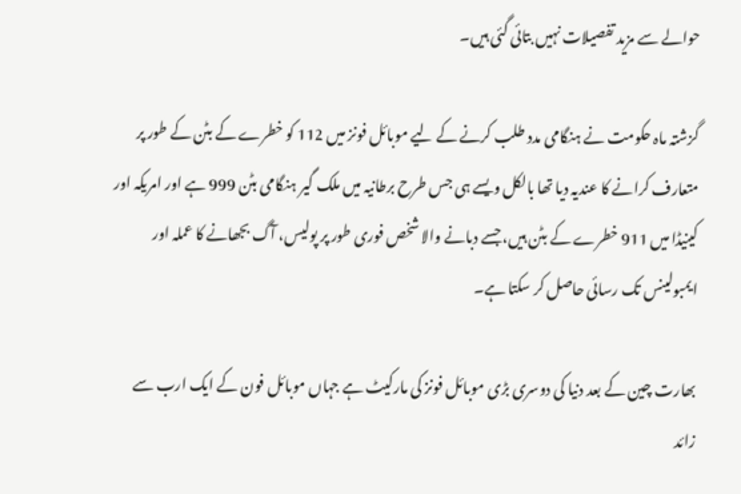حوالے سے مزید تفصیلات نہیں بتائی گئی ہیں۔

گزشتہ ماہ حکومت نے ہنگامی مدد طلب کرنے کے لیے موبائل فونز میں 112 کو خطرے کے بٹن کے طور پر متعارف کرانے کا عندیہ دیا تھا بالکل ویسے ہی جس طرح برطانیہ میں ملک گیر ہنگامی بٹن 999 ہے اور امریکہ اور کینیڈا میں 911 خطرے کے بٹن ہیں، جسے دبانے والا شخص فوری طور پر پولیس، آگ بجھانے کا عملہ اور ایمبولینس تک رسائی حاصل کر سکتا ہے۔

بھارت چین کے بعد دنیا کی دوسری بڑی موبائل فونز کی مارکیٹ ہے جہاں موبائل فون کے ایک ارب سے زائد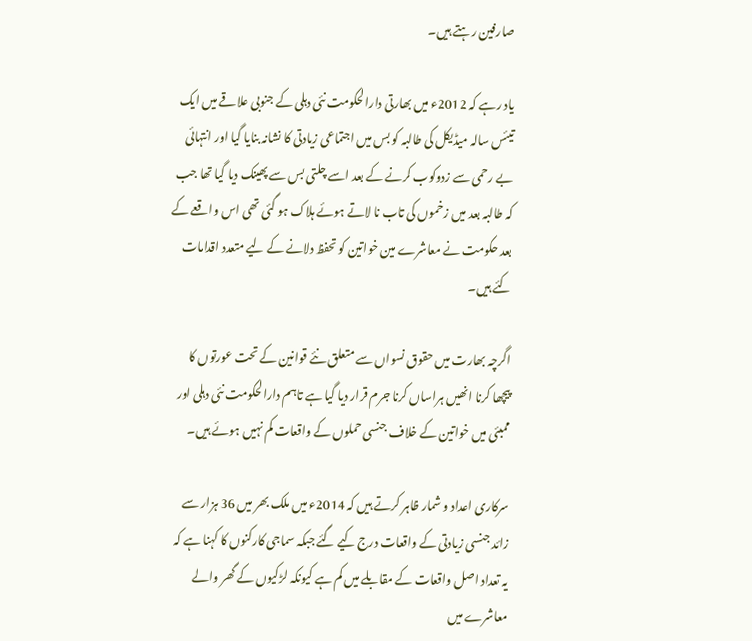صارفین رہتے ہیں۔

یاد رہے کہ 2012ء میں بھارتی دارالحکومت نئی دہلی کے جنوبی علاقے میں ایک تیئس سالہ میڈیکل کی طالبہ کو بس میں اجتماعی زیادتی کا نشانہ بنایا گیا اور انتہائی بے رحمی سے زدوکوب کرنے کے بعد اسے چلتی بس سے پھینک دیا گیا تھا جب کہ طالبہ بعد میں زخموں کی تاب نا لاتے ہوئے ہلاک ہو گئی تھی اس واقعے کے بعد حکومت نے معاشرے مین خواتین کو تحفظ دلانے کے لیے متعدد اقدامات کئے ہیں۔

اگرچہ بھارت میں حقوق نسواں سے متعلق نئے قوانین کے تحت عورتوں کا پیچھا کرنا انھیں ہراساں کرنا جرم قرار دیا گیا ہے تاہم دارالحکومت نئی دہلی اور ممبئی میں خواتین کے خلاف جنسی حملوں کے واقعات کم نہیں ہوئے ہیں۔

سرکاری اعداد و شمار ظاہر کرتے ہیں کہ 2014ء میں ملک بھر میں 36 ہزار سے زائد جنسی زیادتی کے واقعات درج کیے گئے جبکہ سماجی کارکنوں کا کہنا ہے کہ یہ تعداد اصل واقعات کے مقابلے میں کم ہے کیونکہ لڑکیوں کے گھر والے معاشرے میں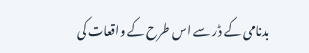بدنامی کے ڈر سے اس طرح کے واقعات کی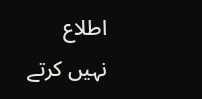اطلاع نہیں کرتے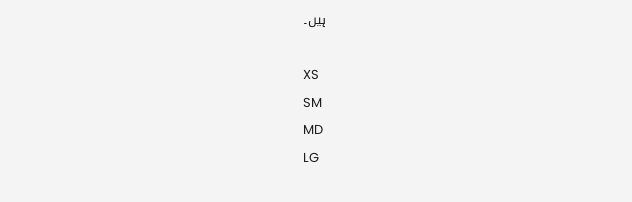ہیں۔

XS
SM
MD
LG